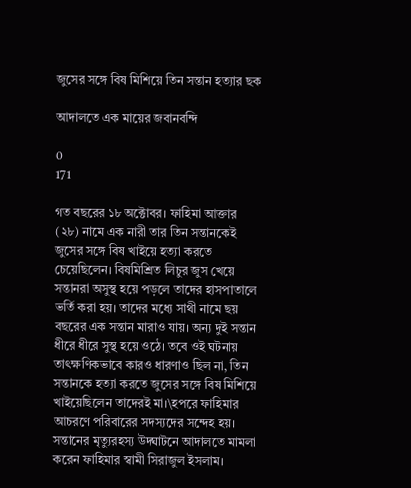জুসের সঙ্গে বিষ মিশিয়ে তিন সন্তান হত্যার ছক

আদালতে এক মায়ের জবানবন্দি

0
171

গত বছরের ১৮ অক্টোবর। ফাহিমা আক্তার (২৮) নামে এক নারী তার তিন সন্তানকেই জুসের সঙ্গে বিষ খাইয়ে হত্যা করতে চেয়েছিলেন। বিষমিশ্রিত লিচুর জুস খেয়ে সন্তানরা অসুস্থ হয়ে পড়লে তাদের হাসপাতালে ভর্তি করা হয়। তাদের মধ্যে সাথী নামে ছয় বছরের এক সন্তান মারাও যায়। অন্য দুই সন্তান ধীরে ধীরে সুস্থ হয়ে ওঠে। তবে ওই ঘটনায় তাৎক্ষণিকভাবে কারও ধারণাও ছিল না, তিন সন্তানকে হত্যা করতে জুসের সঙ্গে বিষ মিশিয়ে খাইয়েছিলেন তাদেরই মা।\হপরে ফাহিমার আচরণে পরিবারের সদস্যদের সন্দেহ হয়। সন্তানের মৃত্যুরহস্য উদ্ঘাটনে আদালতে মামলা করেন ফাহিমার স্বামী সিরাজুল ইসলাম।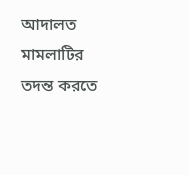আদালত মামলাটির তদন্ত করতে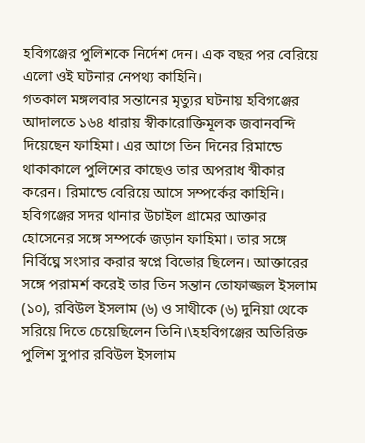হবিগঞ্জের পুলিশকে নির্দেশ দেন। এক বছর পর বেরিয়ে এলো ওই ঘটনার নেপথ্য কাহিনি।
গতকাল মঙ্গলবার সন্তানের মৃত্যুর ঘটনায় হবিগঞ্জের আদালতে ১৬৪ ধারায় স্বীকারোক্তিমূলক জবানবন্দি দিয়েছেন ফাহিমা। এর আগে তিন দিনের রিমান্ডে থাকাকালে পুলিশের কাছেও তার অপরাধ স্বীকার করেন। রিমান্ডে বেরিয়ে আসে সম্পর্কের কাহিনি। হবিগঞ্জের সদর থানার উচাইল গ্রামের আক্তার হোসেনের সঙ্গে সম্পর্কে জড়ান ফাহিমা। তার সঙ্গে নির্বিঘ্নে সংসার করার স্বপ্নে বিভোর ছিলেন। আক্তারের সঙ্গে পরামর্শ করেই তার তিন সন্তান তোফাজ্জল ইসলাম (১০), রবিউল ইসলাম (৬) ও সাথীকে (৬) দুনিয়া থেকে সরিয়ে দিতে চেয়েছিলেন তিনি।\হহবিগঞ্জের অতিরিক্ত পুলিশ সুপার রবিউল ইসলাম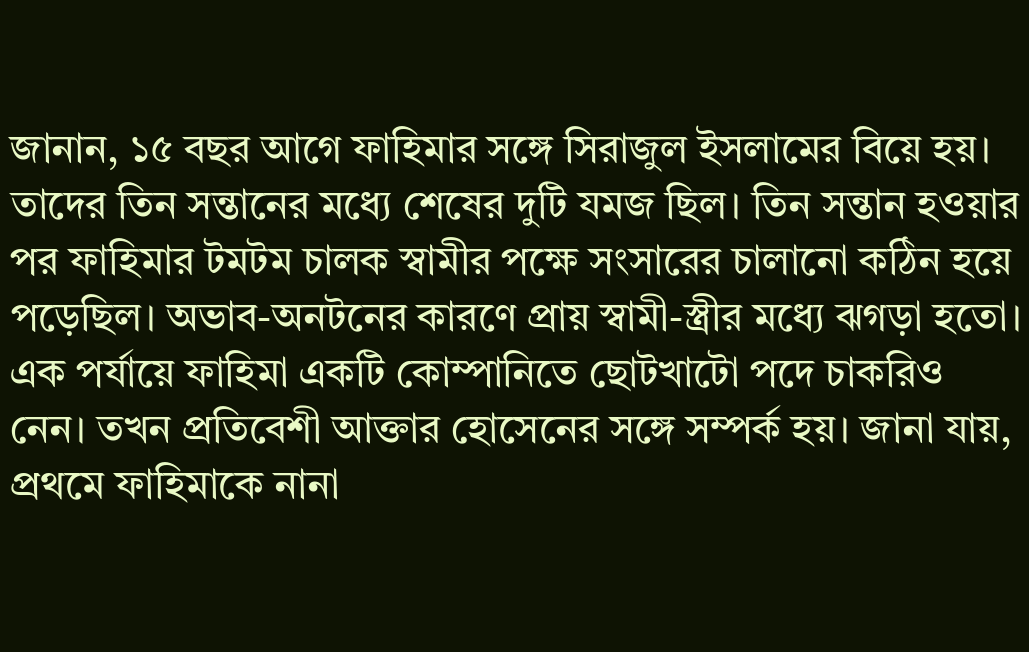জানান, ১৫ বছর আগে ফাহিমার সঙ্গে সিরাজুল ইসলামের বিয়ে হয়। তাদের তিন সন্তানের মধ্যে শেষের দুটি যমজ ছিল। তিন সন্তান হওয়ার পর ফাহিমার টমটম চালক স্বামীর পক্ষে সংসারের চালানো কঠিন হয়ে পড়েছিল। অভাব-অনটনের কারণে প্রায় স্বামী-স্ত্রীর মধ্যে ঝগড়া হতো। এক পর্যায়ে ফাহিমা একটি কোম্পানিতে ছোটখাটো পদে চাকরিও নেন। তখন প্রতিবেশী আক্তার হোসেনের সঙ্গে সম্পর্ক হয়। জানা যায়, প্রথমে ফাহিমাকে নানা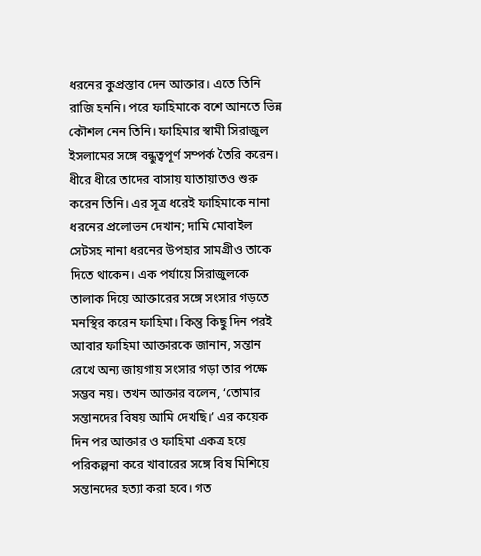ধরনের কুপ্রস্তাব দেন আক্তার। এতে তিনি রাজি হননি। পরে ফাহিমাকে বশে আনতে ভিন্ন কৌশল নেন তিনি। ফাহিমার স্বামী সিরাজুল ইসলামের সঙ্গে বন্ধুত্বপূর্ণ সম্পর্ক তৈরি করেন। ধীরে ধীরে তাদের বাসায় যাতায়াতও শুরু করেন তিনি। এর সূত্র ধরেই ফাহিমাকে নানা ধরনের প্রলোভন দেখান; দামি মোবাইল সেটসহ নানা ধরনের উপহার সামগ্রীও তাকে দিতে থাকেন। এক পর্যায়ে সিরাজুলকে তালাক দিয়ে আক্তারের সঙ্গে সংসার গড়তে মনস্থির করেন ফাহিমা। কিন্তু কিছু দিন পরই আবার ফাহিমা আক্তারকে জানান, সন্তান রেখে অন্য জায়গায় সংসার গড়া তার পক্ষে সম্ভব নয়। তখন আক্তার বলেন, ‘তোমার সন্তানদের বিষয় আমি দেখছি।’ এর কয়েক দিন পর আক্তার ও ফাহিমা একত্র হয়ে পরিকল্পনা করে খাবারের সঙ্গে বিষ মিশিয়ে সন্তানদের হত্যা করা হবে। গত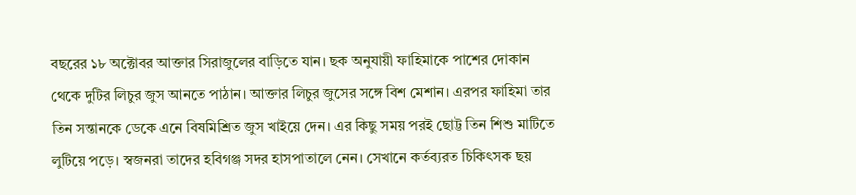বছরের ১৮ অক্টোবর আক্তার সিরাজুলের বাড়িতে যান। ছক অনুযায়ী ফাহিমাকে পাশের দোকান থেকে দুটির লিচুর জুস আনতে পাঠান। আক্তার লিচুর জুসের সঙ্গে বিশ মেশান। এরপর ফাহিমা তার তিন সন্তানকে ডেকে এনে বিষমিশ্রিত জুস খাইয়ে দেন। এর কিছু সময় পরই ছোট্ট তিন শিশু মাটিতে লুটিয়ে পড়ে। স্বজনরা তাদের হবিগঞ্জ সদর হাসপাতালে নেন। সেখানে কর্তব্যরত চিকিৎসক ছয়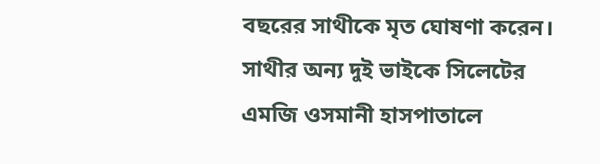বছরের সাথীকে মৃত ঘোষণা করেন। সাথীর অন্য দুই ভাইকে সিলেটের এমজি ওসমানী হাসপাতালে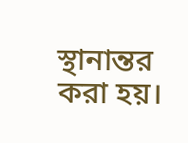স্থানান্তর করা হয়।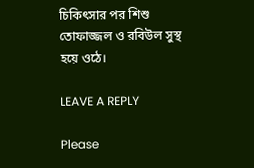চিকিৎসার পর শিশু তোফাজ্জল ও রবিউল সুস্থ হয়ে ওঠে।

LEAVE A REPLY

Please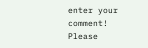enter your comment!
Please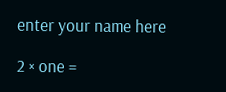enter your name here

2 × one =